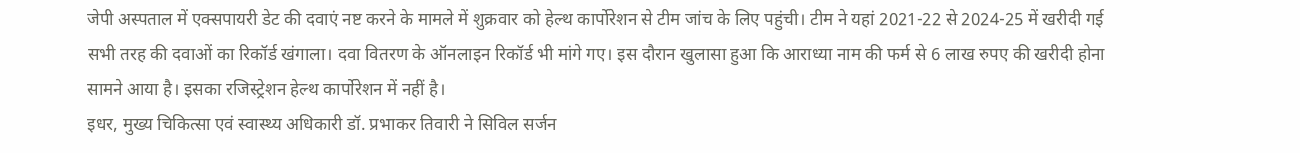जेपी अस्पताल में एक्सपायरी डेट की दवाएं नष्ट करने के मामले में शुक्रवार को हेल्थ कार्पोरेशन से टीम जांच के लिए पहुंची। टीम ने यहां 2021-22 से 2024-25 में खरीदी गई सभी तरह की दवाओं का रिकॉर्ड खंगाला। दवा वितरण के ऑनलाइन रिकॉर्ड भी मांगे गए। इस दौरान खुलासा हुआ कि आराध्या नाम की फर्म से 6 लाख रुपए की खरीदी होना सामने आया है। इसका रजिस्ट्रेशन हेल्थ कार्पोरेशन में नहीं है।
इधर, मुख्य चिकित्सा एवं स्वास्थ्य अधिकारी डॉ. प्रभाकर तिवारी ने सिविल सर्जन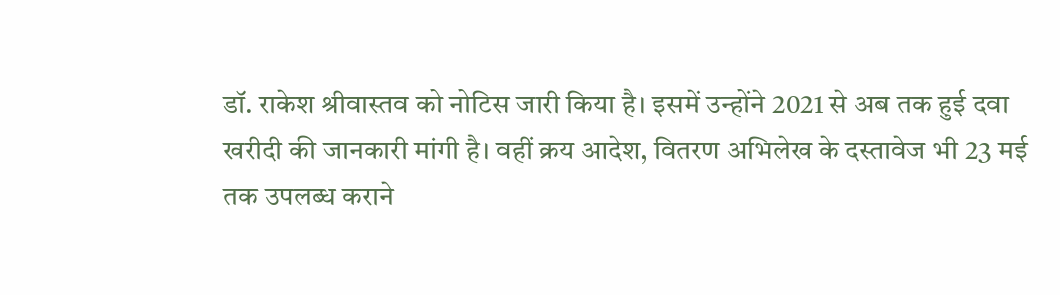डॉ. राकेश श्रीवास्तव को नोटिस जारी किया है। इसमें उन्होंने 2021 से अब तक हुई दवा खरीदी की जानकारी मांगी है। वहीं क्रय आदेश, वितरण अभिलेख के दस्तावेज भी 23 मई तक उपलब्ध कराने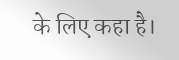के लिए कहा है।